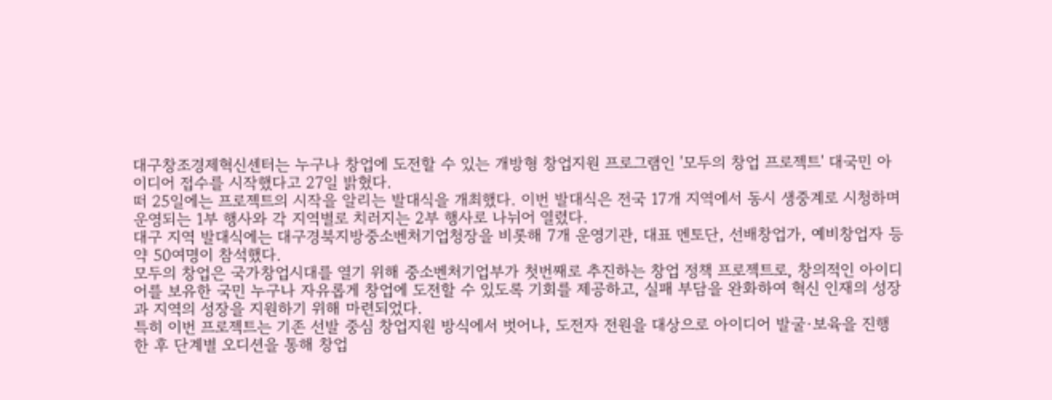대구창조경제혁신센터는 누구나 창업에 도전할 수 있는 개방형 창업지원 프로그램인 '모두의 창업 프로젝트' 대국민 아이디어 접수를 시작했다고 27일 밝혔다.
떠 25일에는 프로젝트의 시작을 알리는 발대식을 개최했다. 이번 발대식은 전국 17개 지역에서 동시 생중계로 시청하며 운영되는 1부 행사와 각 지역별로 치러지는 2부 행사로 나뉘어 열렸다.
대구 지역 발대식에는 대구경북지방중소벤처기업청장을 비롯해 7개 운영기관, 대표 멘토단, 선배창업가, 예비창업자 등 약 50여명이 참석했다.
모두의 창업은 국가창업시대를 열기 위해 중소벤처기업부가 첫번째로 추진하는 창업 정책 프로젝트로, 창의적인 아이디어를 보유한 국민 누구나 자유롭게 창업에 도전할 수 있도록 기회를 제공하고, 실패 부담을 완화하여 혁신 인재의 성장과 지역의 성장을 지원하기 위해 마련되었다.
특히 이번 프로젝트는 기존 선발 중심 창업지원 방식에서 벗어나, 도전자 전원을 대상으로 아이디어 발굴·보육을 진행한 후 단계별 오디션을 통해 창업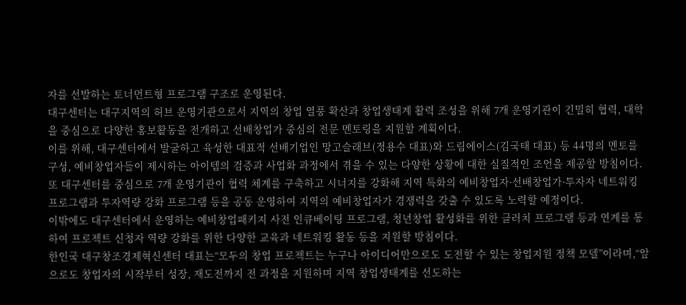자를 선발하는 토너먼트형 프로그램 구조로 운영된다.
대구센터는 대구지역의 허브 운영기관으로서 지역의 창업 열풍 확산과 창업생태계 활력 조성을 위해 7개 운영기관이 긴밀히 협력, 대학을 중심으로 다양한 홍보활동을 전개하고 선배창업가 중심의 전문 멘토링을 지원할 계획이다.
이를 위해, 대구센터에서 발굴하고 육성한 대표적 선배기업인 망고슬래브(정용수 대표)와 드림에이스(김국태 대표) 등 44명의 멘토를 구성, 예비창업자들이 제시하는 아이템의 검증과 사업화 과정에서 겪을 수 있는 다양한 상황에 대한 실질적인 조언을 제공할 방침이다.
또 대구센터를 중심으로 7개 운영기관이 협력 체계를 구축하고 시너지를 강화해 지역 특화의 예비창업자·선배창업가·투자자 네트워킹 프로그램과 투자역량 강화 프로그램 등을 공동 운영하여 지역의 예비창업자가 경쟁력을 갖출 수 있도록 노력할 예정이다.
이밖에도 대구센터에서 운영하는 예비창업패키지 사전 인큐베이팅 프로그램, 청년창업 활성화를 위한 클러치 프로그램 등과 연계를 통하여 프로젝트 신청자 역량 강화를 위한 다양한 교육과 네트워킹 활동 등을 지원할 방침이다.
한인국 대구창조경제혁신센터 대표는“모두의 창업 프로젝트는 누구나 아이디어만으로도 도전할 수 있는 창업지원 정책 모델”이라며,“앞으로도 창업자의 시작부터 성장, 재도전까지 전 과정을 지원하며 지역 창업생태계를 선도하는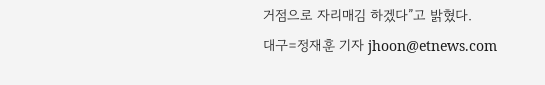거점으로 자리매김 하겠다”고 밝혔다.
대구=정재훈 기자 jhoon@etnews.com